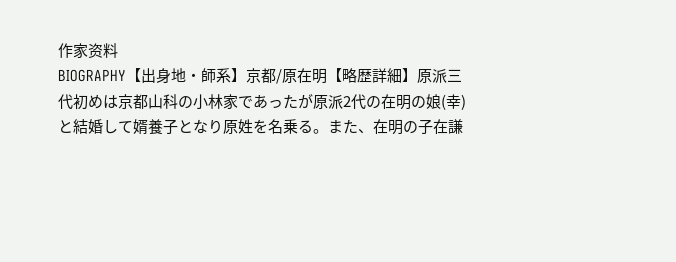作家资料
BIOGRAPHY【出身地・師系】京都/原在明【略歴詳細】原派三代初めは京都山科の小林家であったが原派2代の在明の娘(幸)と結婚して婿養子となり原姓を名乗る。また、在明の子在謙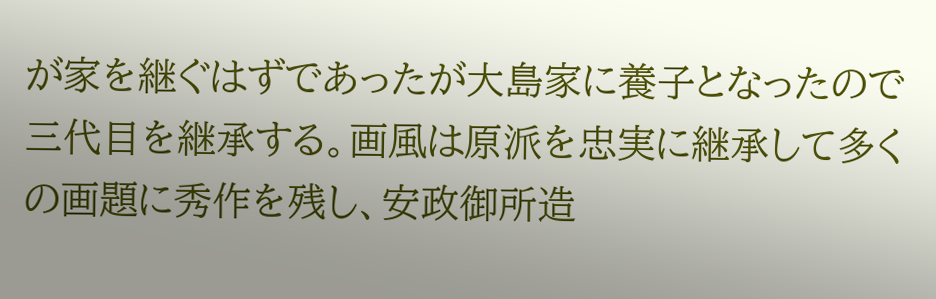が家を継ぐはずであったが大島家に養子となったので三代目を継承する。画風は原派を忠実に継承して多くの画題に秀作を残し、安政御所造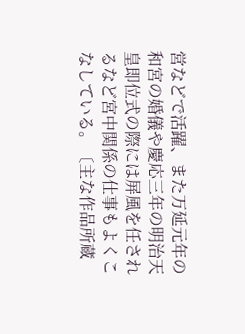営などで活躍、また万延元年の和宮の婚儀や慶応三年の明治天皇即位式の際には屏風を任されるなど宮中関係の仕事もよくこなしている。〔主な作品所蔵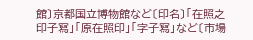館〕京都国立博物館など〔印名〕「在照之印子冩」「原在照印」「字子冩」など〔市場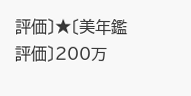評価〕★〔美年鑑評価〕200万